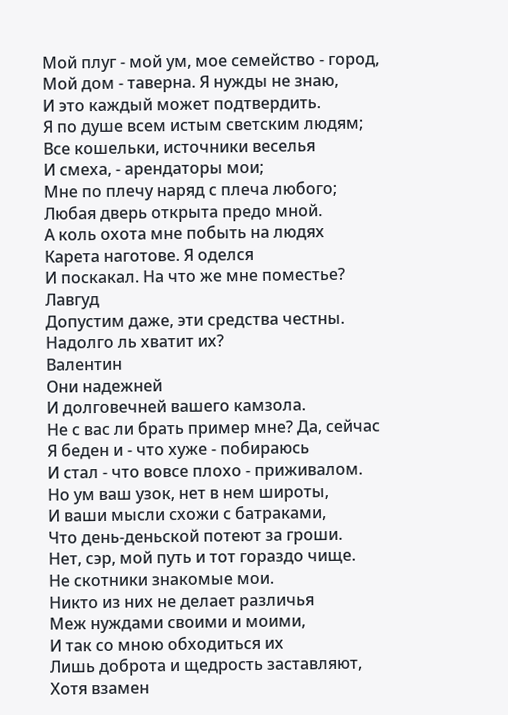Мой плуг - мой ум, мое семейство - город,
Мой дом - таверна. Я нужды не знаю,
И это каждый может подтвердить.
Я по душе всем истым светским людям;
Все кошельки, источники веселья
И смеха, - арендаторы мои;
Мне по плечу наряд с плеча любого;
Любая дверь открыта предо мной.
А коль охота мне побыть на людях
Карета наготове. Я оделся
И поскакал. На что же мне поместье?
Лавгуд
Допустим даже, эти средства честны.
Надолго ль хватит их?
Валентин
Они надежней
И долговечней вашего камзола.
Не с вас ли брать пример мне? Да, сейчас
Я беден и - что хуже - побираюсь
И стал - что вовсе плохо - приживалом.
Но ум ваш узок, нет в нем широты,
И ваши мысли схожи с батраками,
Что день-деньской потеют за гроши.
Нет, сэр, мой путь и тот гораздо чище.
Не скотники знакомые мои.
Никто из них не делает различья
Меж нуждами своими и моими,
И так со мною обходиться их
Лишь доброта и щедрость заставляют,
Хотя взамен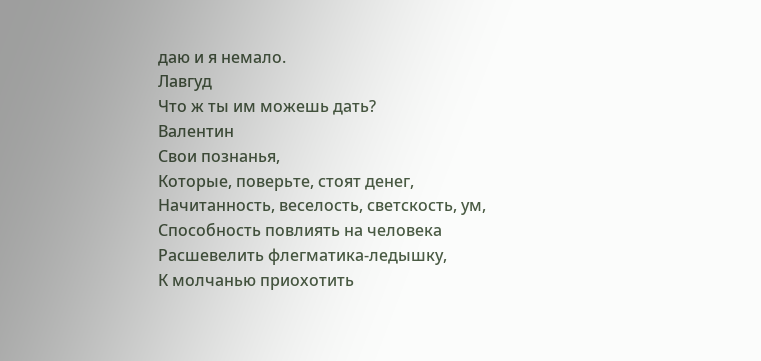даю и я немало.
Лавгуд
Что ж ты им можешь дать?
Валентин
Свои познанья,
Которые, поверьте, стоят денег,
Начитанность, веселость, светскость, ум,
Способность повлиять на человека
Расшевелить флегматика-ледышку,
К молчанью приохотить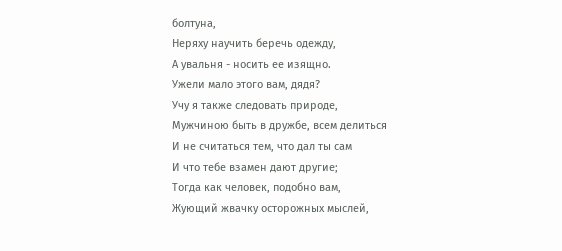болтуна,
Неряху научить беречь одежду,
А увальня - носить ее изящно.
Ужели мало этого вам, дядя?
Учу я также следовать природе,
Мужчиною быть в дружбе, всем делиться
И не считаться тем, что дал ты сам
И что тебе взамен дают другие;
Тогда как человек, подобно вам,
Жующий жвачку осторожных мыслей,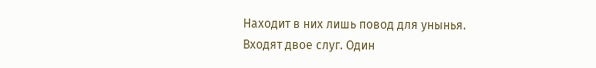Находит в них лишь повод для унынья.
Входят двое слуг. Один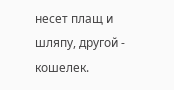несет плащ и шляпу, другой - кошелек.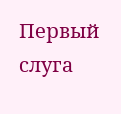Первый слуга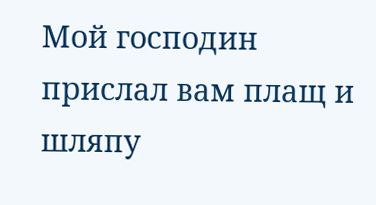Мой господин прислал вам плащ и шляпу